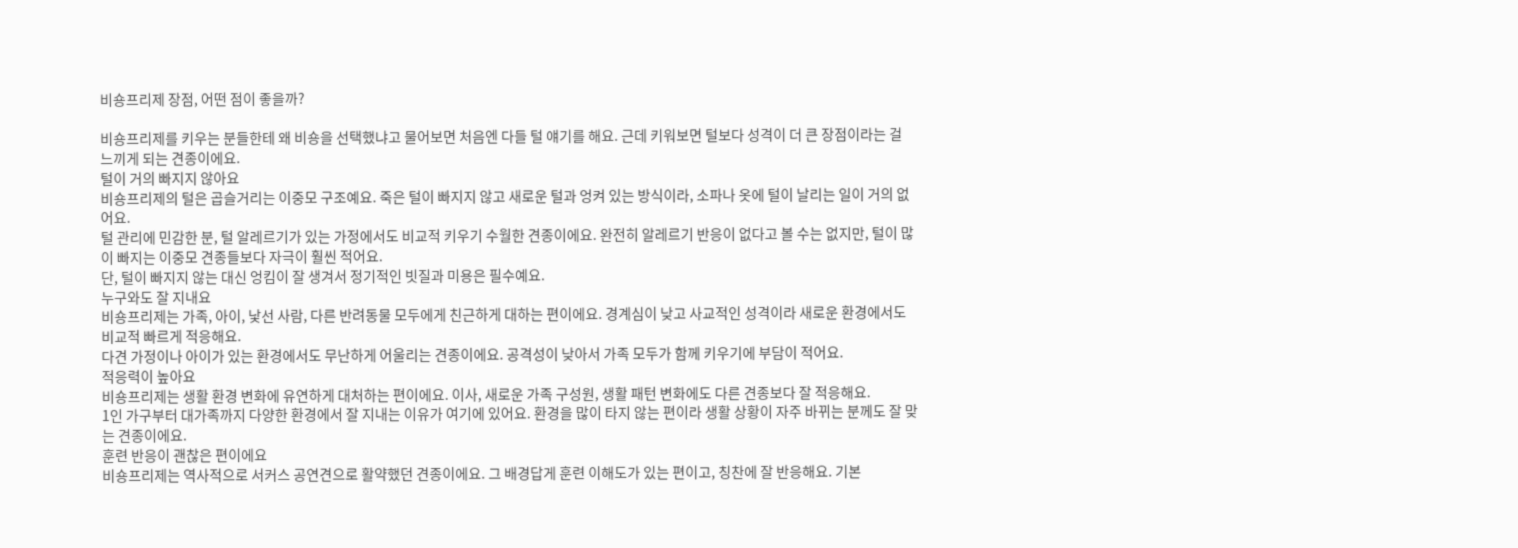비숑프리제 장점, 어떤 점이 좋을까?

비숑프리제를 키우는 분들한테 왜 비숑을 선택했냐고 물어보면 처음엔 다들 털 얘기를 해요. 근데 키워보면 털보다 성격이 더 큰 장점이라는 걸 느끼게 되는 견종이에요.
털이 거의 빠지지 않아요
비숑프리제의 털은 곱슬거리는 이중모 구조예요. 죽은 털이 빠지지 않고 새로운 털과 엉켜 있는 방식이라, 소파나 옷에 털이 날리는 일이 거의 없어요.
털 관리에 민감한 분, 털 알레르기가 있는 가정에서도 비교적 키우기 수월한 견종이에요. 완전히 알레르기 반응이 없다고 볼 수는 없지만, 털이 많이 빠지는 이중모 견종들보다 자극이 훨씬 적어요.
단, 털이 빠지지 않는 대신 엉킴이 잘 생겨서 정기적인 빗질과 미용은 필수예요.
누구와도 잘 지내요
비숑프리제는 가족, 아이, 낯선 사람, 다른 반려동물 모두에게 친근하게 대하는 편이에요. 경계심이 낮고 사교적인 성격이라 새로운 환경에서도 비교적 빠르게 적응해요.
다견 가정이나 아이가 있는 환경에서도 무난하게 어울리는 견종이에요. 공격성이 낮아서 가족 모두가 함께 키우기에 부담이 적어요.
적응력이 높아요
비숑프리제는 생활 환경 변화에 유연하게 대처하는 편이에요. 이사, 새로운 가족 구성원, 생활 패턴 변화에도 다른 견종보다 잘 적응해요.
1인 가구부터 대가족까지 다양한 환경에서 잘 지내는 이유가 여기에 있어요. 환경을 많이 타지 않는 편이라 생활 상황이 자주 바뀌는 분께도 잘 맞는 견종이에요.
훈련 반응이 괜찮은 편이에요
비숑프리제는 역사적으로 서커스 공연견으로 활약했던 견종이에요. 그 배경답게 훈련 이해도가 있는 편이고, 칭찬에 잘 반응해요. 기본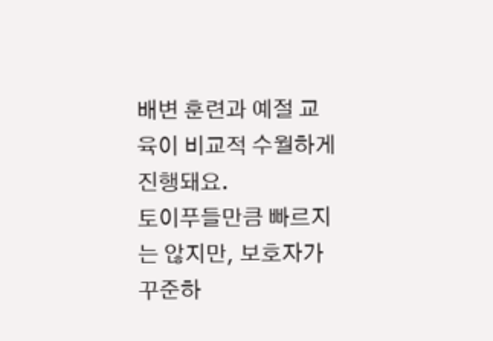배변 훈련과 예절 교육이 비교적 수월하게 진행돼요.
토이푸들만큼 빠르지는 않지만, 보호자가 꾸준하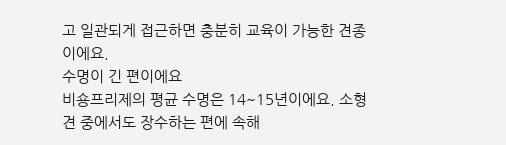고 일관되게 접근하면 충분히 교육이 가능한 견종이에요.
수명이 긴 편이에요
비숑프리제의 평균 수명은 14~15년이에요. 소형견 중에서도 장수하는 편에 속해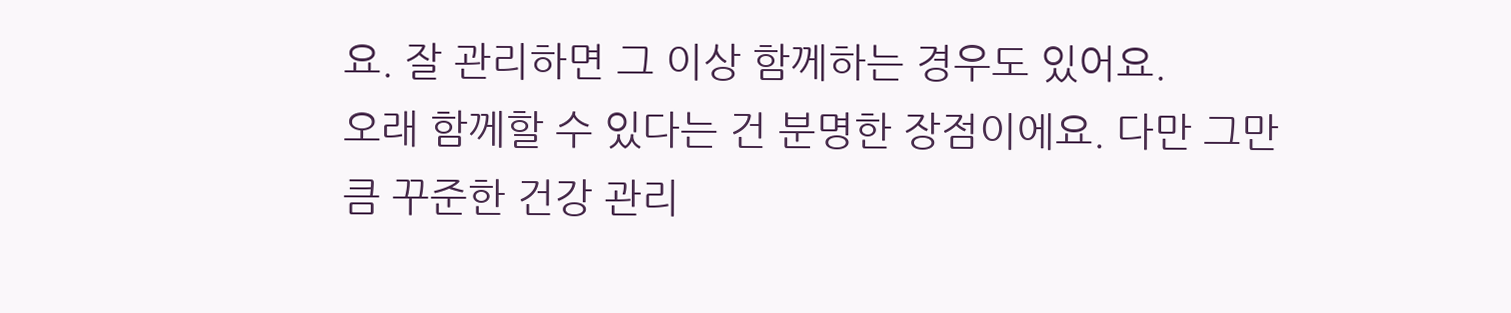요. 잘 관리하면 그 이상 함께하는 경우도 있어요.
오래 함께할 수 있다는 건 분명한 장점이에요. 다만 그만큼 꾸준한 건강 관리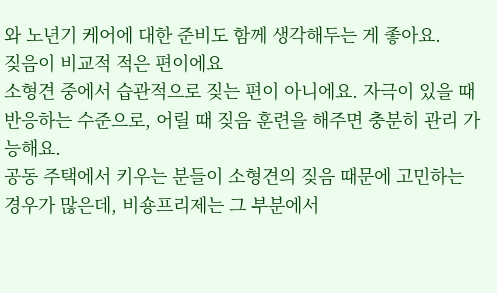와 노년기 케어에 대한 준비도 함께 생각해두는 게 좋아요.
짖음이 비교적 적은 편이에요
소형견 중에서 습관적으로 짖는 편이 아니에요. 자극이 있을 때 반응하는 수준으로, 어릴 때 짖음 훈련을 해주면 충분히 관리 가능해요.
공동 주택에서 키우는 분들이 소형견의 짖음 때문에 고민하는 경우가 많은데, 비숑프리제는 그 부분에서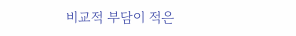비교적 부담이 적은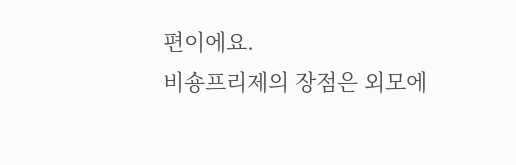편이에요.
비숑프리제의 장점은 외모에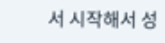서 시작해서 성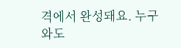격에서 완성돼요. 누구와도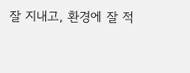잘 지내고, 환경에 잘 적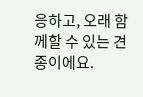응하고, 오래 함께할 수 있는 견종이에요.